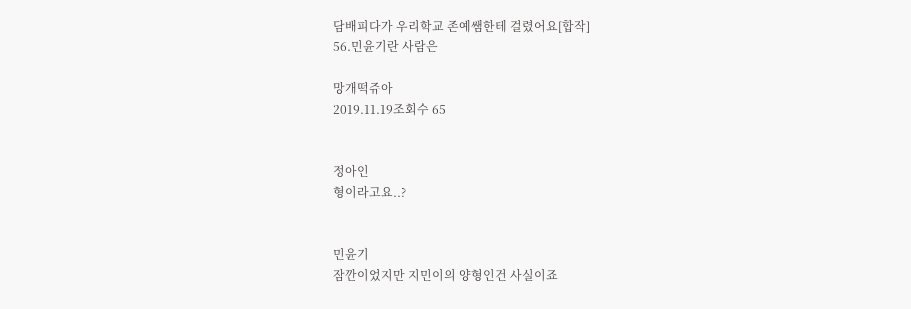담배피다가 우리학교 존예쌤한테 걸렸어요[합작]
56.민윤기란 사람은

망개떡쥬아
2019.11.19조회수 65


정아인
형이라고요..?


민윤기
잠깐이었지만 지민이의 양형인건 사실이죠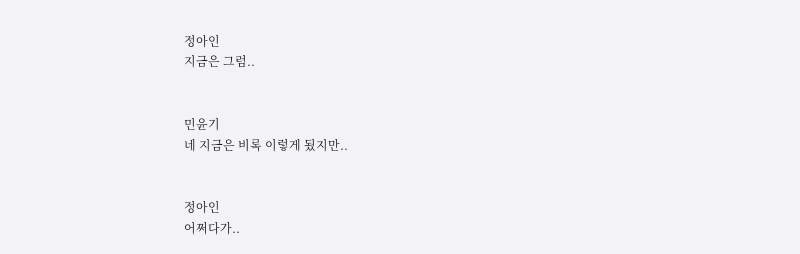정아인
지금은 그럼..


민윤기
네 지금은 비록 이렇게 됬지만..


정아인
어쩌다가..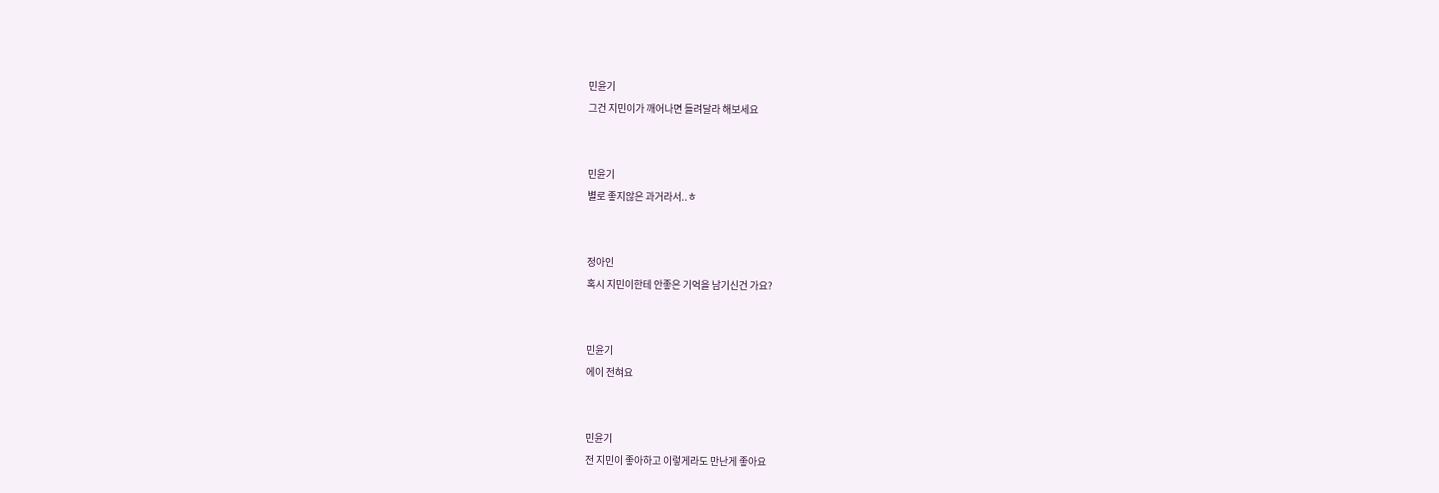민윤기
그건 지민이가 깨어나면 들려달라 해보세요


민윤기
별로 좋지않은 과거라서..ㅎ


정아인
혹시 지민이한테 안좋은 기억을 남기신건 가요?


민윤기
에이 전혀요


민윤기
전 지민이 좋아하고 이렇게라도 만난게 좋아요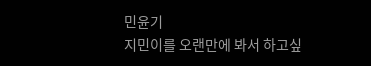민윤기
지민이를 오랜만에 봐서 하고싶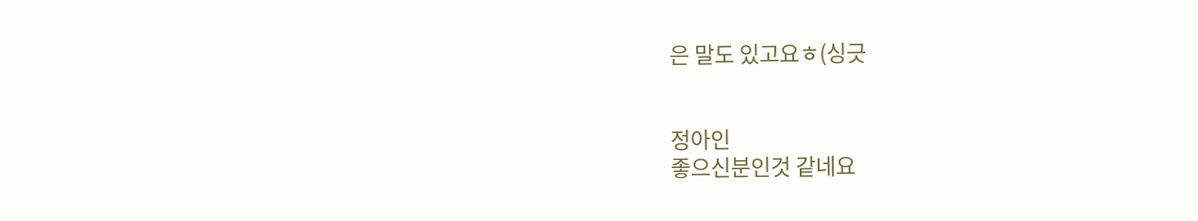은 말도 있고요ㅎ(싱긋


정아인
좋으신분인것 같네요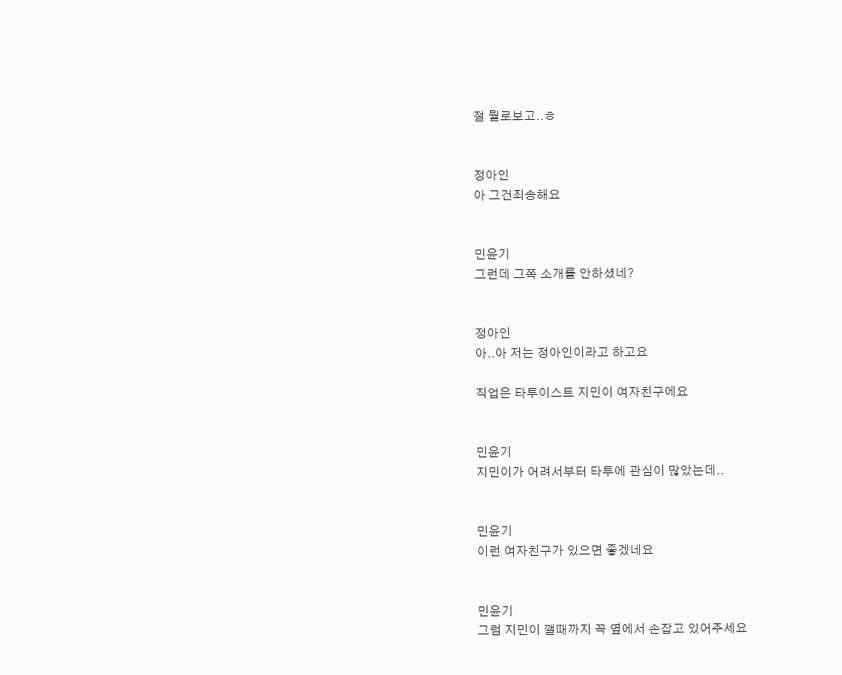절 뭘로보고..ㅎ


정아인
아 그건죄송해요


민윤기
그런데 그쪽 소개를 안하셨네?


정아인
아..아 저는 정아인이라고 하고요

직업은 타투이스트 지민이 여자친구에요


민윤기
지민이가 어려서부터 타투에 관심이 많았는데..


민윤기
이런 여자친구가 있으면 좋겠네요


민윤기
그럼 지민이 깰때까지 꼭 옆에서 손잡고 있어주세요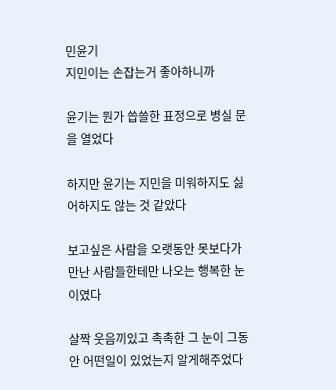민윤기
지민이는 손잡는거 좋아하니까

윤기는 뭔가 씁쓸한 표정으로 병실 문을 열었다

하지만 윤기는 지민을 미워하지도 싫어하지도 않는 것 같았다

보고싶은 사람을 오랫동안 못보다가 만난 사람들한테만 나오는 행복한 눈 이였다

살짝 웃음끼있고 촉촉한 그 눈이 그동안 어떤일이 있었는지 알게해주었다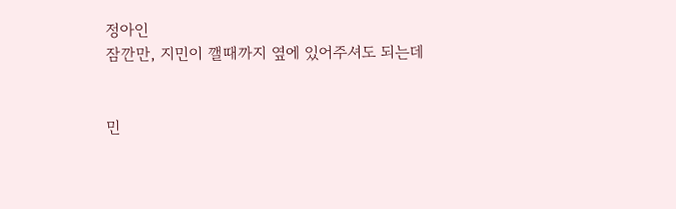정아인
잠깐만, 지민이 깰때까지 옆에 있어주셔도 되는데


민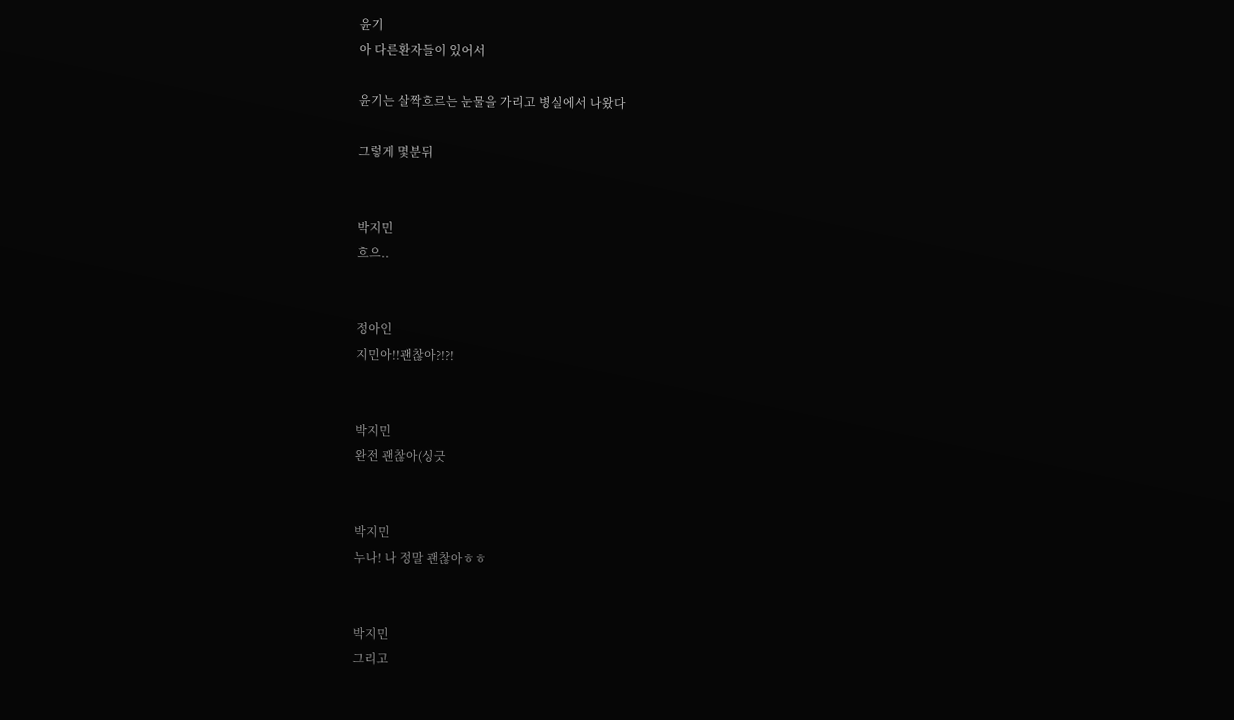윤기
아 다른환자들이 있어서

윤기는 살짝흐르는 눈물을 가리고 병실에서 나왔다

그렇게 몇분뒤


박지민
흐으..


정아인
지민아!!괜찮아?!?!


박지민
완전 괜찮아(싱긋


박지민
누나! 나 정말 괜찮아ㅎㅎ


박지민
그리고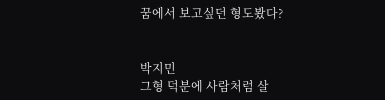꿈에서 보고싶던 형도봤다?


박지민
그형 덕분에 사람처럼 살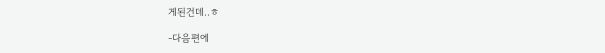게된건데..ㅎ

-다음편에